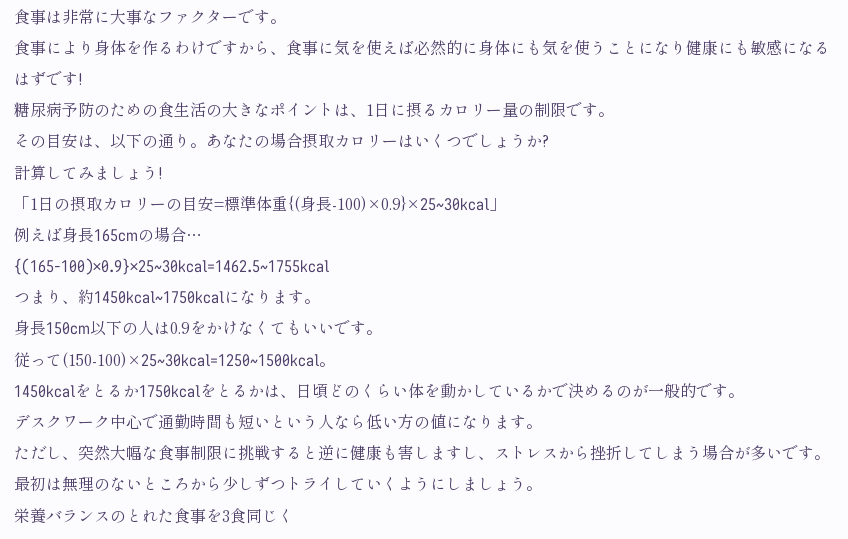食事は非常に大事なファクターです。
食事により身体を作るわけですから、食事に気を使えば必然的に身体にも気を使うことになり健康にも敏感になるはずです!
糖尿病予防のための食生活の大きなポイントは、1日に摂るカロリー量の制限です。
その目安は、以下の通り。あなたの場合摂取カロリーはいくつでしょうか?
計算してみましょう!
「1日の摂取カロリーの目安=標準体重{(身長-100)×0.9}×25~30kcal」
例えば身長165cmの場合…
{(165-100)×0.9}×25~30kcal=1462.5~1755kcal
つまり、約1450kcal~1750kcalになります。
身長150cm以下の人は0.9をかけなくてもいいです。
従って(150-100)×25~30kcal=1250~1500kcal。
1450kcalをとるか1750kcalをとるかは、日頃どのくらい体を動かしているかで決めるのが一般的です。
デスクワーク中心で通勤時間も短いという人なら低い方の値になります。
ただし、突然大幅な食事制限に挑戦すると逆に健康も害しますし、ストレスから挫折してしまう場合が多いです。
最初は無理のないところから少しずつトライしていくようにしましょう。
栄養バランスのとれた食事を3食同じく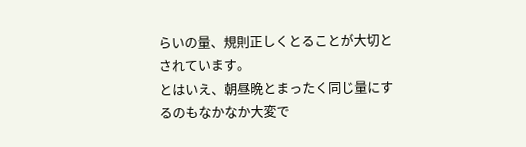らいの量、規則正しくとることが大切とされています。
とはいえ、朝昼晩とまったく同じ量にするのもなかなか大変で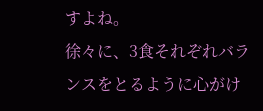すよね。
徐々に、3食それぞれバランスをとるように心がけ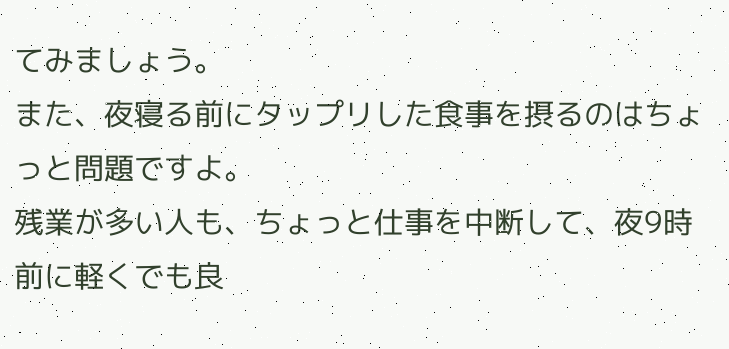てみましょう。
また、夜寝る前にタップリした食事を摂るのはちょっと問題ですよ。
残業が多い人も、ちょっと仕事を中断して、夜9時前に軽くでも良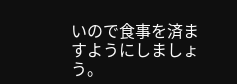いので食事を済ますようにしましょう。